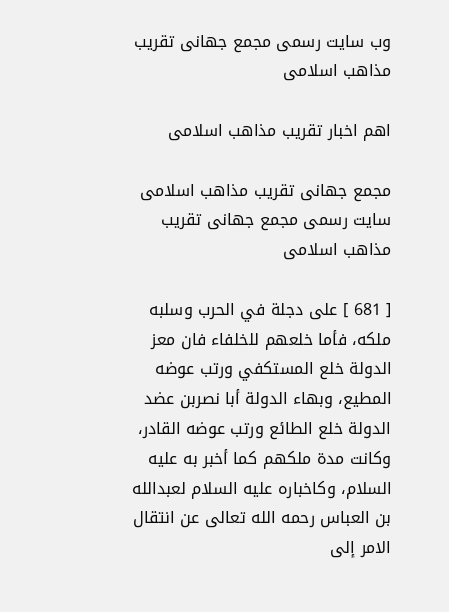وب سایت رسمی مجمع جهانى تقريب مذاهب اسلامى

اهم اخبار تقریب مذاهب اسلامی

مجمع جهانى تقريب مذاهب اسلامى
سایت رسمی مجمع جهانى تقريب مذاهب اسلامى

[ 681 ] على دجلة في الحرب وسلبه ملكه، فأما خلعهم للخلفاء فان معز الدولة خلع المستكفي ورتب عوضه المطيع، وبهاء الدولة أبا نصربن عضد الدولة خلع الطائع ورتب عوضه القادر، وكانت مدة ملكهم كما أخبر به عليه السلام، وكاخباره عليه السلام لعبدالله بن العباس رحمه الله تعالى عن انتقال الامر إلى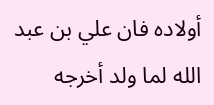أولاده فان علي بن عبد الله لما ولد أخرجه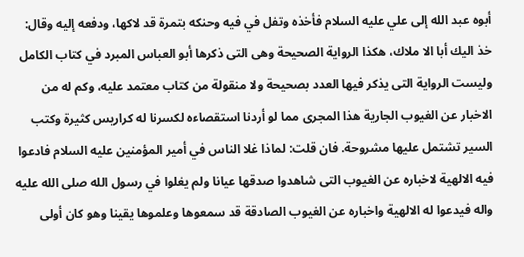أبوه عبد الله إلى علي عليه السلام فأخذه وتفل في فيه وحنكه بتمرة قد لاكها، ودفعه إليه وقال: خذ اليك أبا الا ملاك، هكذا الرواية الصحيحة وهى التى ذكرها أبو العباس المبرد في كتاب الكامل وليست الرواية التى يذكر فيها العدد بصحيحة ولا منقولة من كتاب معتمد عليه، وكم له من الاخبار عن الغيوب الجارية هذا المجرى مما لو أردنا استقصاءه لكسرنا له كراريس كثيرة وكتب السير تشتمل عليها مشروحة. فان قلت: لماذا غلا الناس في أمير المؤمنين عليه السلام فادعوا فيه الالهية لاخباره عن الغيوب التى شاهدوا صدقها عيانا ولم يغلوا في رسول الله صلى الله عليه واله فيدعوا له الالهية واخباره عن الغيوب الصادقة قد سمعوها وعلموها يقينا وهو كان أولى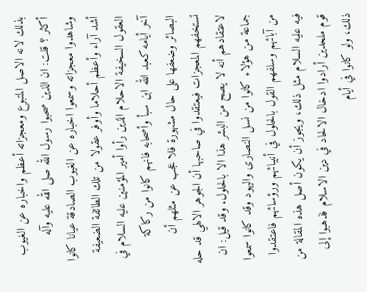بذلك لانه الاصل المتبوع ومعجزاته أعظم واخباره عن الغيوب أكثر ؟ قلت: ان الذين صحبوا رسول الله صلى الله عليه وآله وشاهدوا معجزاته وسمعوا اخباره عن الغيوب الصادقة عيانا كانوا أشد آراء وأعظم أحلاما وأوفر عقولا من تلك الطائفة الضعيفة العقول السخيفة الاحلام الذين رأوا أمير المؤمنين عليه السلام في آخر أيامه كعبد الله ابن سبأ وأصحابه فانهم كانوا من ركاكة البصائر وضعفها على حال مشهورة فلا عجب عن مثلهم أن تستخفهم المعجزات فيعتقدوا في صاحبها أن الجوهر الالهي قد حله لاعتقادهم أنه لا يصح من البشر هذا الا بالحلول. وقد قيل: ان جماعة من هؤلاء كانوا من نسل النصارى واليهود وقد كانوا سمعوا من آبائهم وسلفهم القول بالحلول في أنبيائهم ورؤسائهم فاعتقدوا فيه عليه السلام مثل ذلك، ويجوز أن يكون أصل هذه المقالة من قوم ملحدين أرادوا ادخال الالحاد في دين الاسلام فذهبوا إلى ذلك، ولو كانوا في أيام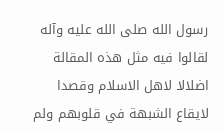رسول الله صلى الله عليه وآله لقالوا فيه مثل هذه المقالة اضلالا لاهل الاسلام وقصدا لايقاع الشبهة في قلوبهم ولم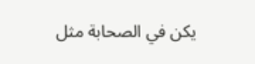يكن في الصحابة مثل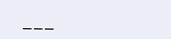___